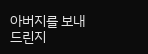아버지를 보내드린지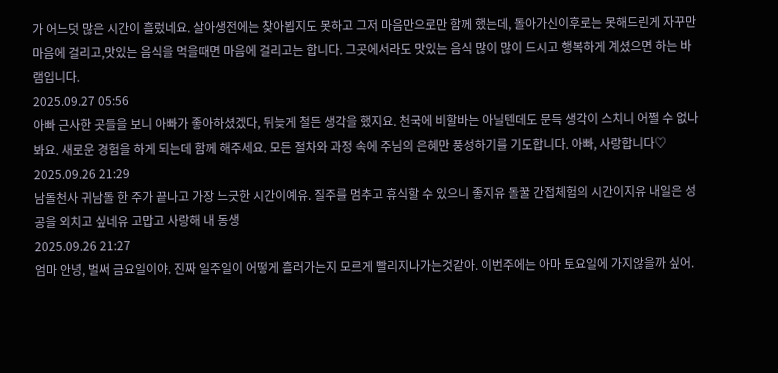가 어느덧 많은 시간이 흘렀네요. 살아생전에는 찾아뵙지도 못하고 그저 마음만으로만 함께 했는데, 돌아가신이후로는 못해드린게 자꾸만 마음에 걸리고,맛있는 음식을 먹을때면 마음에 걸리고는 합니다. 그곳에서라도 맛있는 음식 많이 많이 드시고 행복하게 계셨으면 하는 바램입니다.
2025.09.27 05:56
아빠 근사한 곳들을 보니 아빠가 좋아하셨겠다, 뒤늦게 철든 생각을 했지요. 천국에 비할바는 아닐텐데도 문득 생각이 스치니 어쩔 수 없나 봐요. 새로운 경험을 하게 되는데 함께 해주세요. 모든 절차와 과정 속에 주님의 은혜만 풍성하기를 기도합니다. 아빠, 사랑합니다♡
2025.09.26 21:29
남돌천사 귀남돌 한 주가 끝나고 가장 느긋한 시간이예유. 질주를 멈추고 휴식할 수 있으니 좋지유 돌꿀 간접체험의 시간이지유 내일은 성공을 외치고 싶네유 고맙고 사랑해 내 동생
2025.09.26 21:27
엄마 안녕, 벌써 금요일이야. 진짜 일주일이 어떻게 흘러가는지 모르게 빨리지나가는것같아. 이번주에는 아마 토요일에 가지않을까 싶어.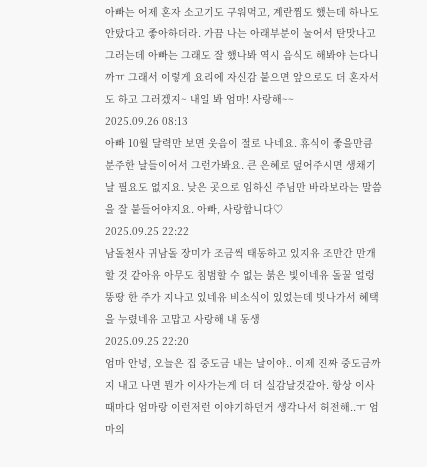아빠는 어제 혼자 소고기도 구워먹고, 계란찜도 했는데 하나도 안탔다고 좋아하더라. 가끔 나는 아래부분이 눌어서 탄맛나고 그러는데 아빠는 그래도 잘 했나봐 역시 음식도 해봐야 는다니까ㅠ 그래서 이렇게 요리에 자신감 붙으면 앞으로도 더 혼자서도 하고 그러겠지~ 내일 봐 엄마! 사랑해~~
2025.09.26 08:13
아빠 10월 달력만 보면 웃음이 절로 나네요. 휴식이 좋을만큼 분주한 날들이어서 그런가봐요. 큰 은혜로 덮어주시면 생채기날 필요도 없지요. 낮은 곳으로 임하신 주님만 바라보라는 말씀을 잘 붙들어야지요. 아빠, 사랑합니다♡
2025.09.25 22:22
남돌천사 귀남돌 장미가 조금씩 태동하고 있지유 조만간 만개할 것 같아유 아무도 침범할 수 없는 붉은 빛이네유 돌꿀 얼렁뚱땅 한 주가 지나고 있네유 비소식이 있었는데 빗나가서 혜택을 누렸네유 고맙고 사랑해 내 동생
2025.09.25 22:20
엄마 안녕, 오늘은 집 중도금 내는 날이야.. 이제 진짜 중도금까지 내고 나면 뭔가 이사가는게 더 더 실감날것같아. 항상 이사때마다 엄마랑 이런저런 이야기하던거 생각나서 허전해..ㅜ 엄마의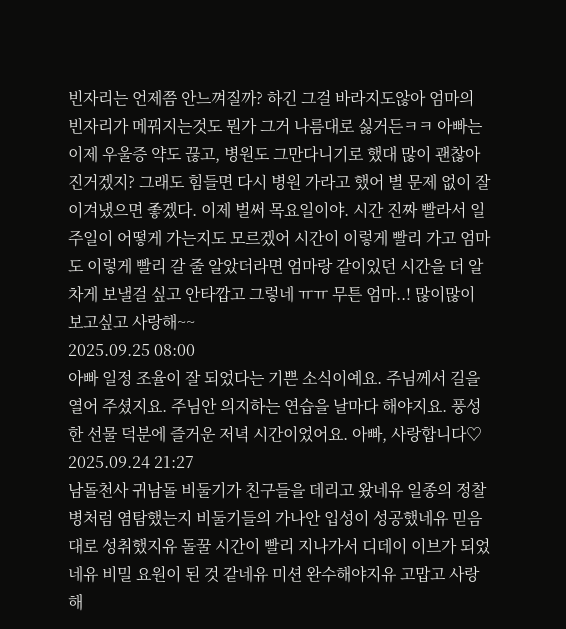빈자리는 언제쯤 안느껴질까? 하긴 그걸 바라지도않아 엄마의 빈자리가 메꿔지는것도 뭔가 그거 나름대로 싫거든ㅋㅋ 아빠는 이제 우울증 약도 끊고, 병원도 그만다니기로 했대 많이 괜찮아 진거겠지? 그래도 힘들면 다시 병원 가라고 했어 별 문제 없이 잘 이겨냈으면 좋겠다. 이제 벌써 목요일이야. 시간 진짜 빨라서 일주일이 어떻게 가는지도 모르겠어 시간이 이렇게 빨리 가고 엄마도 이렇게 빨리 갈 줄 알았더라면 엄마랑 같이있던 시간을 더 알차게 보낼걸 싶고 안타깝고 그렇네 ㅠㅠ 무튼 엄마..! 많이많이 보고싶고 사랑해~~
2025.09.25 08:00
아빠 일정 조율이 잘 되었다는 기쁜 소식이예요. 주님께서 길을 열어 주셨지요. 주님안 의지하는 연습을 날마다 해야지요. 풍성한 선물 덕분에 즐거운 저녁 시간이었어요. 아빠, 사랑합니다♡
2025.09.24 21:27
남돌천사 귀남돌 비둘기가 친구들을 데리고 왔네유 일종의 정찰병처럼 염탐했는지 비둘기들의 가나안 입성이 성공했네유 믿음대로 성취했지유 돌꿀 시간이 빨리 지나가서 디데이 이브가 되었네유 비밀 요원이 된 것 같네유 미션 완수해야지유 고맙고 사랑해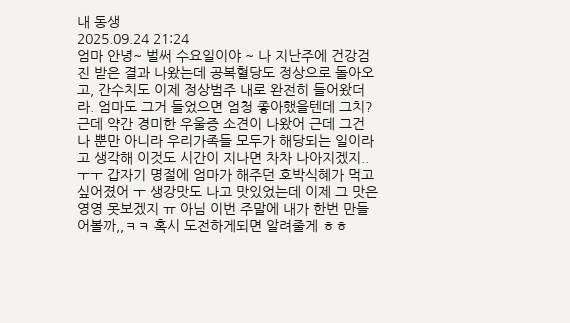내 동생
2025.09.24 21:24
엄마 안녕~ 벌써 수요일이야 ~ 나 지난주에 건강검진 받은 결과 나왔는데 공복혈당도 정상으로 돌아오고, 간수치도 이제 정상범주 내로 완전히 들어왔더라. 엄마도 그거 들었으면 엄청 좋아했을텐데 그치? 근데 약간 경미한 우울증 소견이 나왔어 근데 그건 나 뿐만 아니라 우리가족들 모두가 해당되는 일이라고 생각해 이것도 시간이 지나면 차차 나아지겠지..ㅜㅜ 갑자기 명절에 엄마가 해주던 호박식혜가 먹고싶어졌어 ㅜ 생강맛도 나고 맛있었는데 이제 그 맛은 영영 못보겠지 ㅠ 아님 이번 주말에 내가 한번 만들어볼까,,ㅋㅋ 혹시 도전하게되면 알려줄게 ㅎㅎ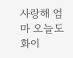사랑해 엄마 오늘도 화이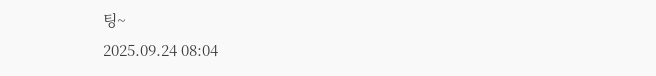팅~
2025.09.24 08:04